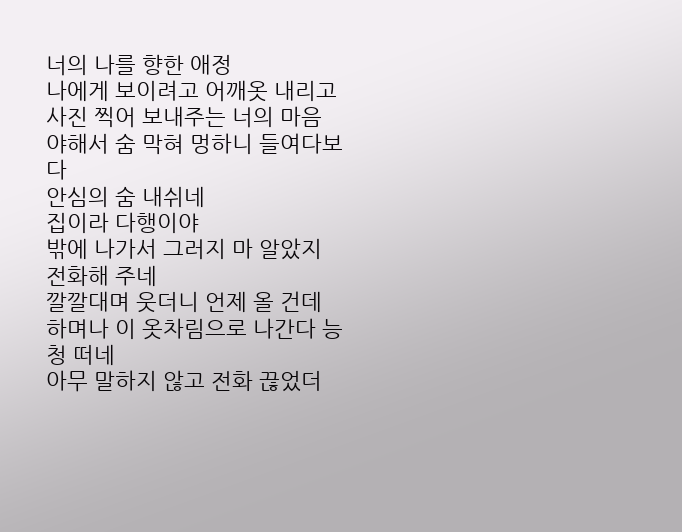너의 나를 향한 애정
나에게 보이려고 어깨옷 내리고
사진 찍어 보내주는 너의 마음
야해서 숨 막혀 멍하니 들여다보다
안심의 숨 내쉬네
집이라 다행이야
밖에 나가서 그러지 마 알았지 전화해 주네
깔깔대며 웃더니 언제 올 건데 하며나 이 옷차림으로 나간다 능청 떠네
아무 말하지 않고 전화 끊었더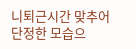니퇴근시간 맞추어
단정한 모습으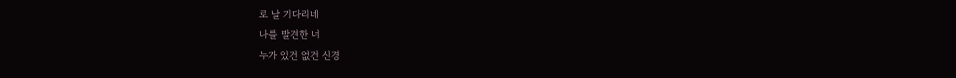로 날 기다리네
나를 발견한 너
누가 있건 없건 신경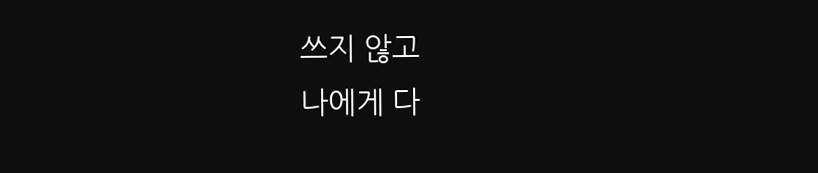쓰지 않고
나에게 다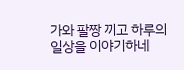가와 팔짱 끼고 하루의 일상을 이야기하네